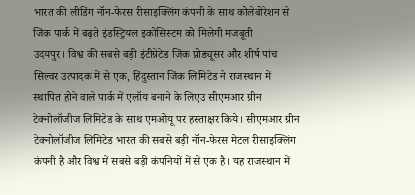भारत की लीडिंग नॉन-फेरस रीसाइक्लिंग कंपनी के साथ कोलेबोरेशन से जिंक पार्क में बढ़ते इंडस्ट्रियल इकोसिस्टम को मिलेगी मजबूती
उदयपुर। विश्व की सबसे बड़ी इंटीग्रेटेड जिंक प्रोड्यूसर और शीर्ष पांच सिल्वर उत्पादक में से एक, हिंदुस्तान जिंक लिमिटेड ने राजस्थान में स्थापित होने वाले पार्क में एलॉय बनाने के लिएउ सीएमआर ग्रीन टेक्नोलॉजीज लिमिटेड के साथ एमओयू पर हस्ताक्षर किये। सीएमआर ग्रीन टेक्नोलॉजीज लिमिटेड भारत की सबसे बड़ी नॉन-फेरस मेटल रीसाइक्लिंग कंपनी है और विश्व में सबसे बड़ी कंपनियों में से एक है। यह राजस्थान में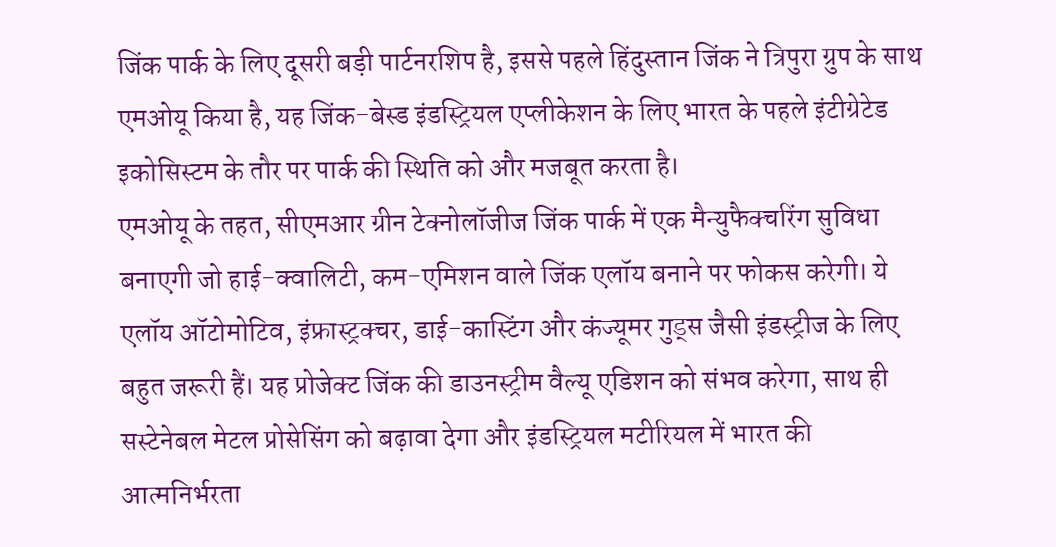जिंक पार्क के लिए दूसरी बड़ी पार्टनरशिप है, इससे पहले हिंदुस्तान जिंक ने त्रिपुरा ग्रुप के साथ एमओयू किया है, यह जिंक-बेस्ड इंडस्ट्रियल एप्लीकेशन के लिए भारत के पहले इंटीग्रेटेड इकोसिस्टम के तौर पर पार्क की स्थिति को और मजबूत करता है।
एमओयू के तहत, सीएमआर ग्रीन टेक्नोलॉजीज जिंक पार्क में एक मैन्युफैक्चरिंग सुविधा बनाएगी जो हाई-क्वालिटी, कम-एमिशन वाले जिंक एलॉय बनाने पर फोकस करेगी। ये एलॉय ऑटोमोटिव, इंफ्रास्ट्रक्चर, डाई-कास्टिंग और कंज्यूमर गुड्स जैसी इंडस्ट्रीज के लिए बहुत जरूरी हैं। यह प्रोजेक्ट जिंक की डाउनस्ट्रीम वैल्यू एडिशन को संभव करेगा, साथ ही सस्टेनेबल मेटल प्रोसेसिंग को बढ़ावा देगा और इंडस्ट्रियल मटीरियल में भारत की आत्मनिर्भरता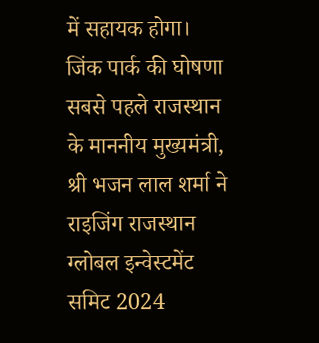में सहायक होगा।
जिंक पार्क की घोषणा सबसे पहले राजस्थान के माननीय मुख्यमंत्री, श्री भजन लाल शर्मा ने राइजिंग राजस्थान ग्लोबल इन्वेस्टमेंट समिट 2024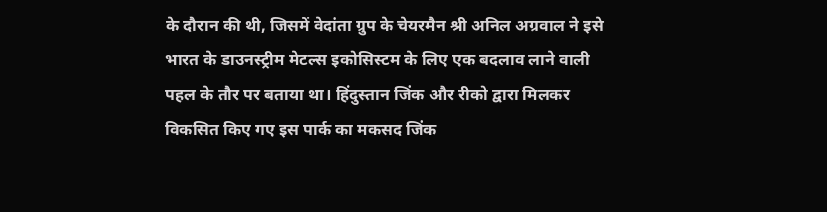के दौरान की थी, जिसमें वेदांता ग्रुप के चेयरमैन श्री अनिल अग्रवाल ने इसे भारत के डाउनस्ट्रीम मेटल्स इकोसिस्टम के लिए एक बदलाव लाने वाली पहल के तौर पर बताया था। हिंदुस्तान जिंक और रीको द्वारा मिलकर विकसित किए गए इस पार्क का मकसद जिंक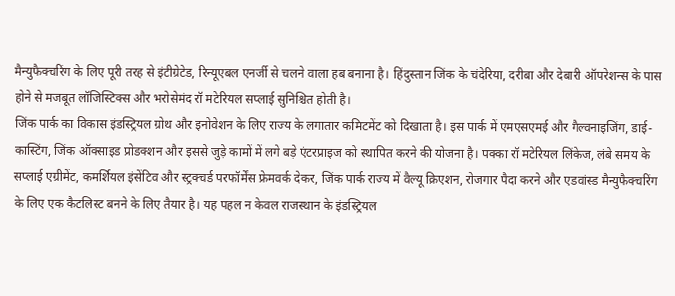मैन्युफैक्चरिंग के लिए पूरी तरह से इंटीग्रेटेड, रिन्यूएबल एनर्जी से चलने वाला हब बनाना है। हिंदुस्तान जिंक के चंदेरिया, दरीबा और देबारी ऑपरेशन्स के पास होने से मजबूत लॉजिस्टिक्स और भरोसेमंद रॉ मटेरियल सप्लाई सुनिश्चित होती है।
जिंक पार्क का विकास इंडस्ट्रियल ग्रोथ और इनोवेशन के लिए राज्य के लगातार कमिटमेंट को दिखाता है। इस पार्क में एमएसएमई और गैल्वनाइजिंग, डाई-कास्टिंग, जिंक ऑक्साइड प्रोडक्शन और इससे जुड़े कामों में लगे बड़े एंटरप्राइज को स्थापित करने की योजना है। पक्का रॉ मटेरियल लिंकेज, लंबे समय के सप्लाई एग्रीमेंट, कमर्शियल इंसेंटिव और स्ट्रक्चर्ड परफॉर्मेंस फ्रेमवर्क देकर, जिंक पार्क राज्य में वैल्यू क्रिएशन, रोजगार पैदा करने और एडवांस्ड मैन्युफैक्चरिंग के लिए एक कैटलिस्ट बनने के लिए तैयार है। यह पहल न केवल राजस्थान के इंडस्ट्रियल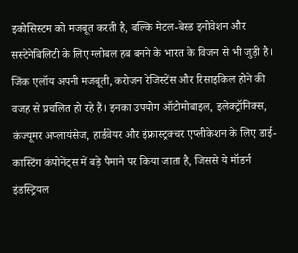इकोसिस्टम को मजबूत करती है, बल्कि मेटल-बेस्ड इनोवेशन और सस्टेनेबिलिटी के लिए ग्लोबल हब बनने के भारत के विजन से भी जुड़ी है।
जिंक एलॉय अपनी मजबूती, करोजन रेजिस्टेंस और रिसाइकिल होने की वजह से प्रचलित हो रहे हैं। इनका उपयोग ऑटोमोबाइल, इलेक्ट्रॉनिक्स, कंज्यूमर अप्लायंसेज, हार्डवेयर और इंफ्रास्ट्रक्चर एप्लीकेशन के लिए डाई-कास्टिंग कंपोनेंट्स में बड़े पैमाने पर किया जाता है, जिससे ये मॉडर्न इंडस्ट्रियल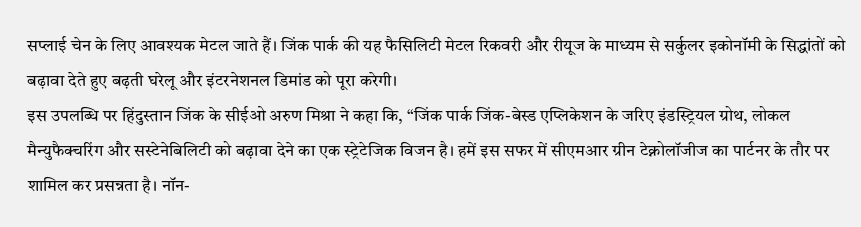सप्लाई चेन के लिए आवश्यक मेटल जाते हैं। जिंक पार्क की यह फैसिलिटी मेटल रिकवरी और रीयूज के माध्यम से सर्कुलर इकोनॉमी के सिद्धांतों को बढ़ावा देते हुए बढ़ती घरेलू और इंटरनेशनल डिमांड को पूरा करेगी।
इस उपलब्धि पर हिंदुस्तान जिंक के सीईओ अरुण मिश्रा ने कहा कि, “जिंक पार्क जिंक-बेस्ड एप्लिकेशन के जरिए इंडस्ट्रियल ग्रोथ, लोकल मैन्युफैक्चरिंग और सस्टेनेबिलिटी को बढ़ावा देने का एक स्ट्रेटेजिक विजन है। हमें इस सफर में सीएमआर ग्रीन टेक्नोलॉजीज का पार्टनर के तौर पर शामिल कर प्रसन्नता है। नॉन-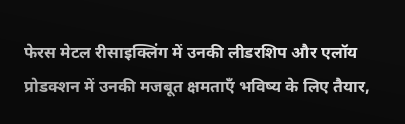फेरस मेटल रीसाइक्लिंग में उनकी लीडरशिप और एलॉय प्रोडक्शन में उनकी मजबूत क्षमताएँ भविष्य के लिए तैयार,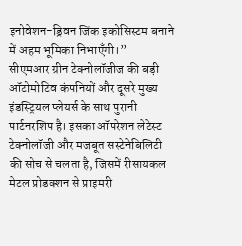इनोवेशन-ड्रिवन जिंक इकोसिस्टम बनाने में अहम भूमिका निभाएँगी।”
सीएमआर ग्रीन टेक्नोलॉजीज की बड़ी ऑटोमोटिव कंपनियों और दूसरे मुख्य इंडस्ट्रियल प्लेयर्स के साथ पुरानी पार्टनरशिप है। इसका ऑपरेशन लेटेस्ट टेक्नोलॉजी और मजबूत सस्टेनेबिलिटी की सोच से चलता है, जिसमें रीसायकल मेटल प्रोडक्शन से प्राइमरी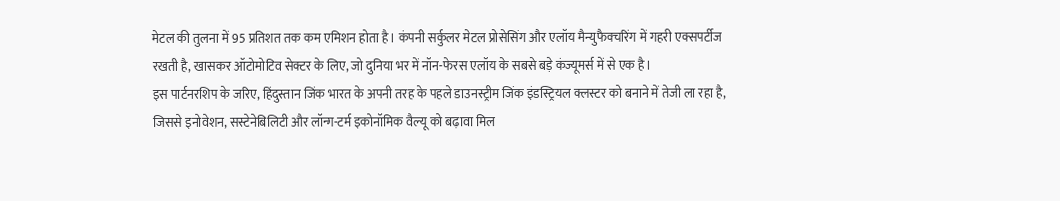मेटल की तुलना में 95 प्रतिशत तक कम एमिशन होता है। कंपनी सर्कुलर मेटल प्रोसेसिंग और एलॉय मैन्युफैक्चरिंग में गहरी एक्सपर्टीज रखती है, खासकर ऑटोमोटिव सेक्टर के लिए, जो दुनिया भर में नॉन-फेरस एलॉय के सबसे बड़े कंज्यूमर्स में से एक है।
इस पार्टनरशिप के जरिए, हिंदुस्तान जिंक भारत के अपनी तरह के पहले डाउनस्ट्रीम जिंक इंडस्ट्रियल क्लस्टर को बनाने में तेजी ला रहा है, जिससे इनोवेशन, सस्टेनेबिलिटी और लॉन्ग-टर्म इकोनॉमिक वैल्यू को बढ़ावा मिल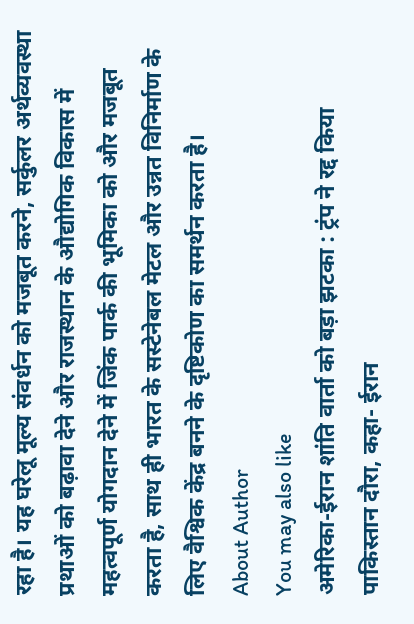रहा है। यह घरेलू मूल्य संवर्धन को मजबूत करने, सर्कुलर अर्थव्यवस्था प्रथाओं को बढ़ावा देने और राजस्थान के औद्योगिक विकास में महत्वपूर्ण योगदान देने में जिंक पार्क की भूमिका को और मजबूत करता है, साथ ही भारत के सस्टेनेबल मेटल और उन्नत विनिर्माण के लिए वैश्विक केंद्र बनने के दृष्टिकोण का समर्थन करता है।
About Author
You may also like
अमेरिका-ईरान शांति वार्ता को बड़ा झटका : ट्रंप ने रद्द किया पाकिस्तान दौरा, कहा- ईरान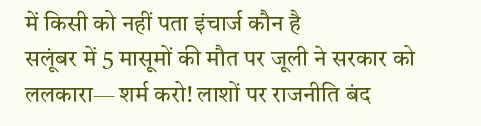में किसी को नहीं पता इंचार्ज कौन है
सलूंबर में 5 मासूमों की मौत पर जूली ने सरकार को ललकारा— शर्म करो! लाशों पर राजनीति बंद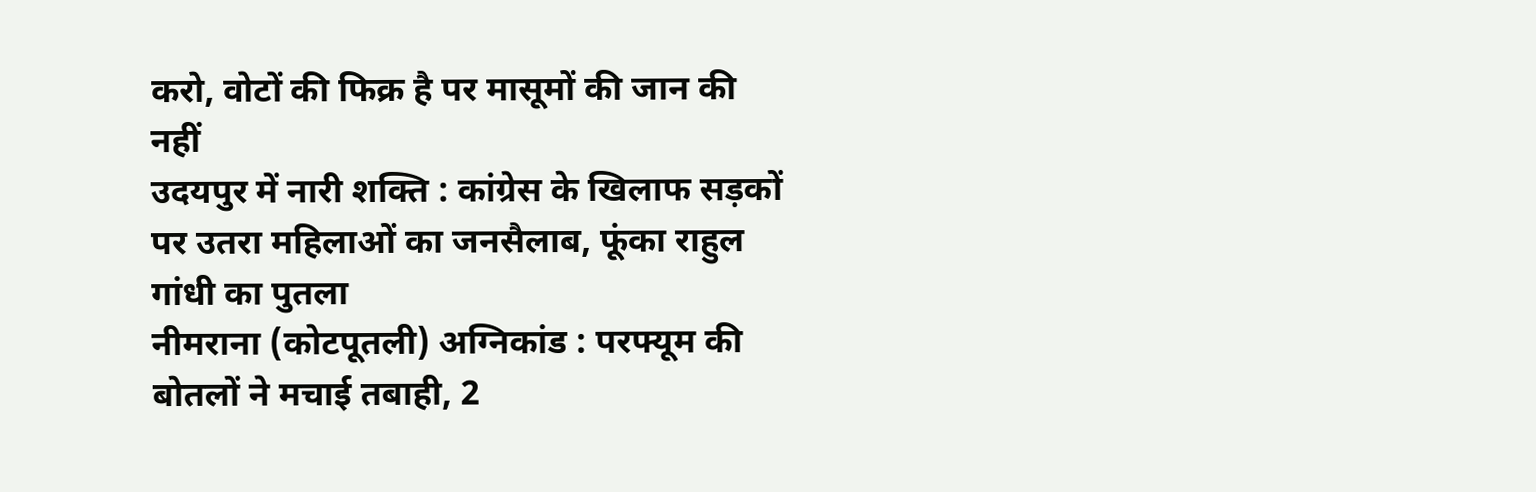करो, वोटों की फिक्र है पर मासूमों की जान की नहीं
उदयपुर में नारी शक्ति : कांग्रेस के खिलाफ सड़कों पर उतरा महिलाओं का जनसैलाब, फूंका राहुल गांधी का पुतला
नीमराना (कोटपूतली) अग्निकांड : परफ्यूम की बोतलों ने मचाई तबाही, 2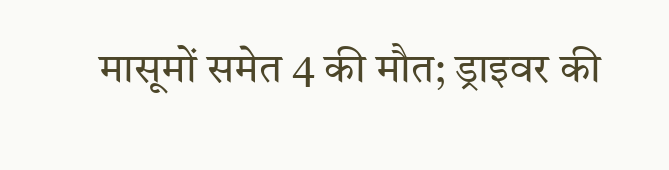मासूमों समेत 4 की मौत; ड्राइवर की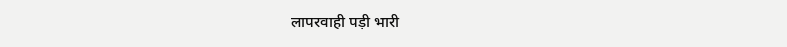लापरवाही पड़ी भारी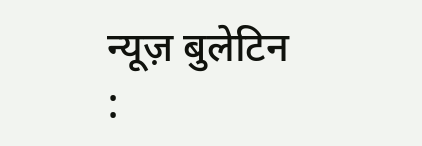न्यूज़ बुलेटिन :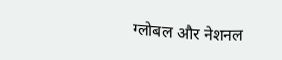ग्लोबल और नेशनल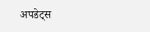अपडेट्स